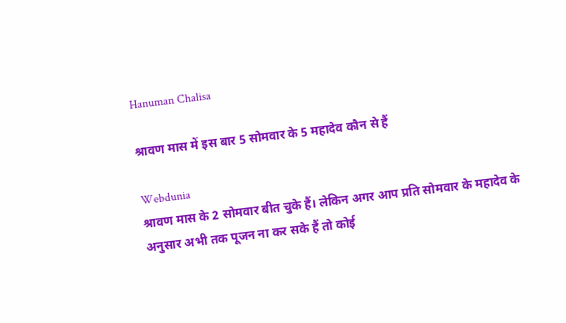Hanuman Chalisa

श्रावण मास में इस बार 5 सोमवार के 5 महादेव कौन से हैं

Webdunia
श्रावण मास के 2 सोमवार बीत चुके हैं। लेकिन अगर आप प्रति सोमवार के महादेव के अनुसार अभी तक पूजन ना कर सके हैं तो कोई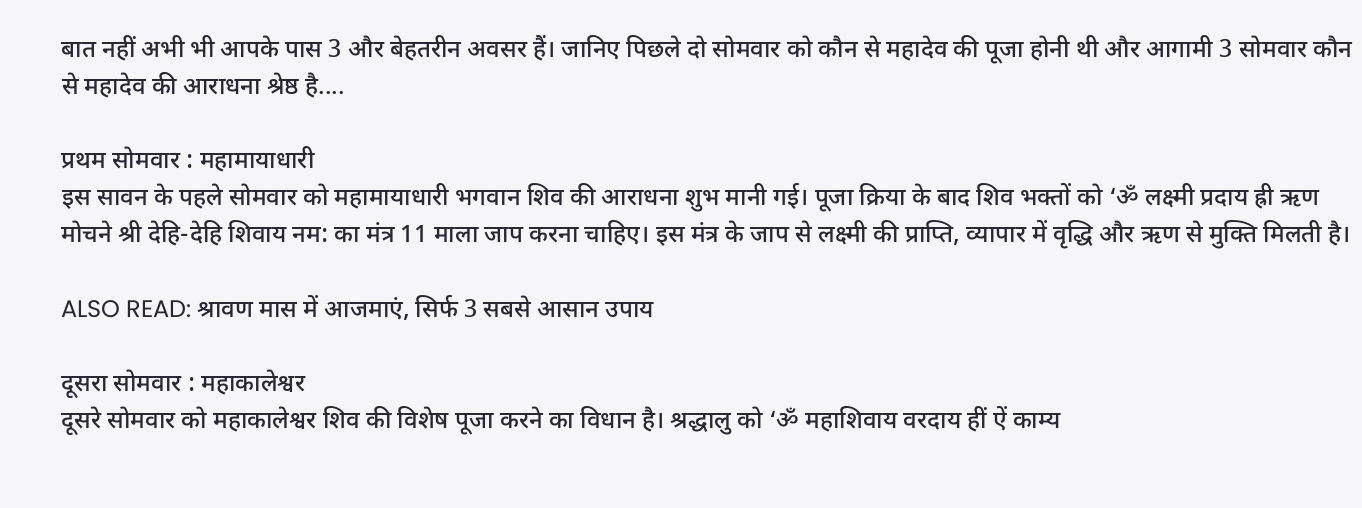बात नहीं अभी भी आपके पास 3 और बेहतरीन अवसर हैं। जा‍निए पिछले दो सोमवार को कौन से महादेव की पूजा होनी थी और आगामी 3 सोमवार कौन से महादेव की आराधना श्रेष्ठ है....

प्रथम सोमवार : महामायाधारी
इस सावन के पहले सोमवार को महामायाधारी भगवान शिव की आराधना शुभ मानी गई। पूजा क्रिया के बाद शिव भक्तों को ‘ॐ लक्ष्मी प्रदाय ह्री ऋण मोचने श्री देहि-देहि शिवाय नम: का मंत्र 11 माला जाप करना चाहिए। इस मंत्र के जाप से लक्ष्मी की प्राप्ति, व्यापार में वृद्धि और ऋण से मुक्ति मिलती है।

ALSO READ: श्रावण मास में आजमाएं, सिर्फ 3 सबसे आसान उपाय

दूसरा सोमवार : महाकालेश्वर
दूसरे सोमवार को महाकालेश्वर शिव की विशेष पूजा करने का विधान है। श्रद्धालु को ‘ॐ महाशिवाय वरदाय हीं ऐं काम्य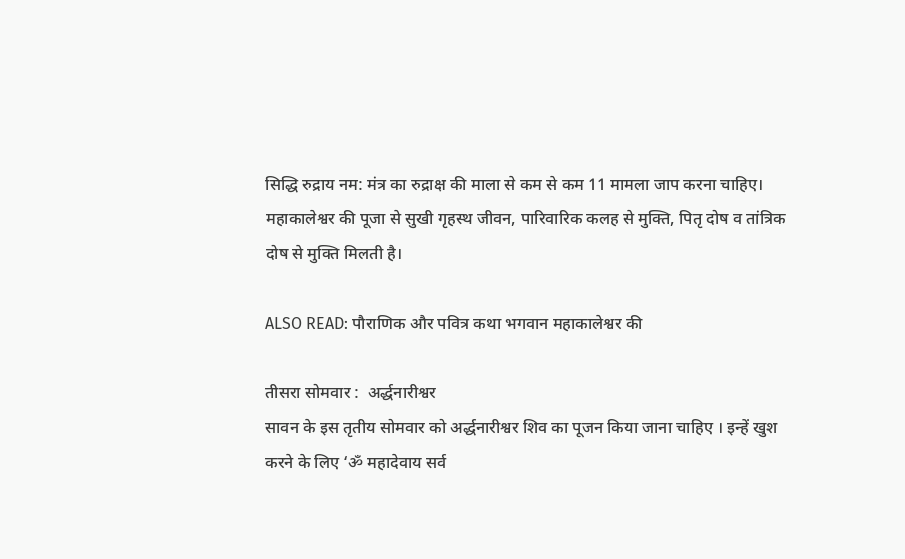सिद्धि रुद्राय नम: मंत्र का रुद्राक्ष की माला से कम से कम 11 मामला जाप करना चाहिए। महाकालेश्वर की पूजा से सुखी गृहस्थ जीवन, पारिवारिक कलह से मुक्ति, पितृ दोष व तांत्रिक दोष से मुक्ति मिलती है।

ALSO READ: पौराणिक और पवित्र कथा भगवान महाकालेश्वर की

तीसरा सोमवार :  अर्द्धनारीश्वर
सावन के इस तृतीय सोमवार को अर्द्धनारीश्वर शिव का पूजन किया जाना चाहिए । इन्हें खुश करने के लिए ‘ॐ महादेवाय सर्व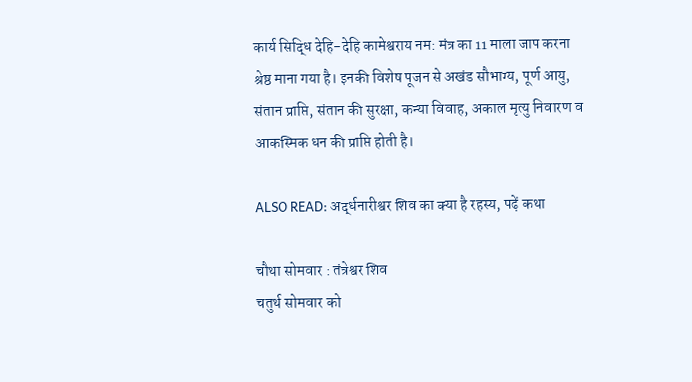कार्य सिद्धि देहि-देहि कामेश्वराय नम: मंत्र का 11 माला जाप करना श्रेष्ठ माना गया है। इनकी विशेष पूजन से अखंड सौभाग्य, पूर्ण आयु, संतान प्राप्ति, संतान की सुरक्षा, कन्या विवाह, अकाल मृत्यु निवारण व आकस्मिक धन की प्राप्ति होती है।

ALSO READ: अर्द्धनारीश्वर शिव का क्या है रहस्य, पढ़ें कथा

चौथा सोमवार : तंत्रेश्वर शिव
चतुर्थ सोमवार को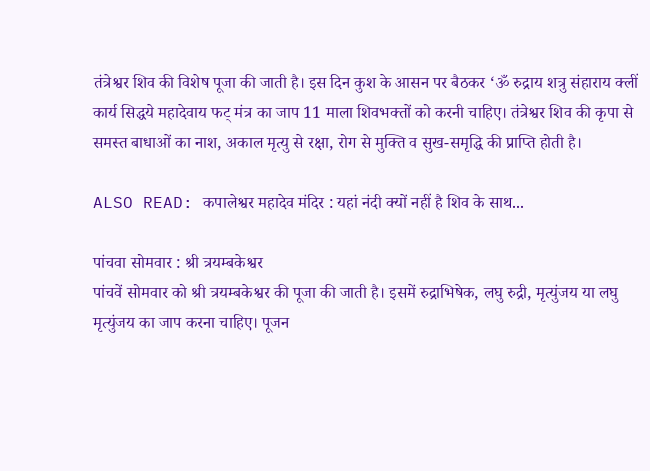तंत्रेश्वर शिव की विशेष पूजा की जाती है। इस दिन कुश के आसन पर बैठकर ‘ॐ रुद्राय शत्रु संहाराय क्लीं कार्य सिद्धये महादेवाय फट् मंत्र का जाप 11 माला शिवभक्तों को करनी चाहिए। तंत्रेश्वर शिव की कृपा से समस्त बाधाओं का नाश, अकाल मृत्यु से रक्षा, रोग से मुक्ति व सुख-समृद्धि की प्राप्ति होती है।

ALSO READ: कपालेश्वर महादेव मंदिर : यहां नंदी क्यों नहीं है शिव के साथ...

पांचवा सोमवार : श्री त्रयम्बकेश्वर
पांचवें सोमवार को श्री त्रयम्बकेश्वर की पूजा की जाती है। इसमें रुद्राभिषेक, लघु रुद्री, मृत्युंजय या लघु मृत्युंजय का जाप करना चाहिए। पूजन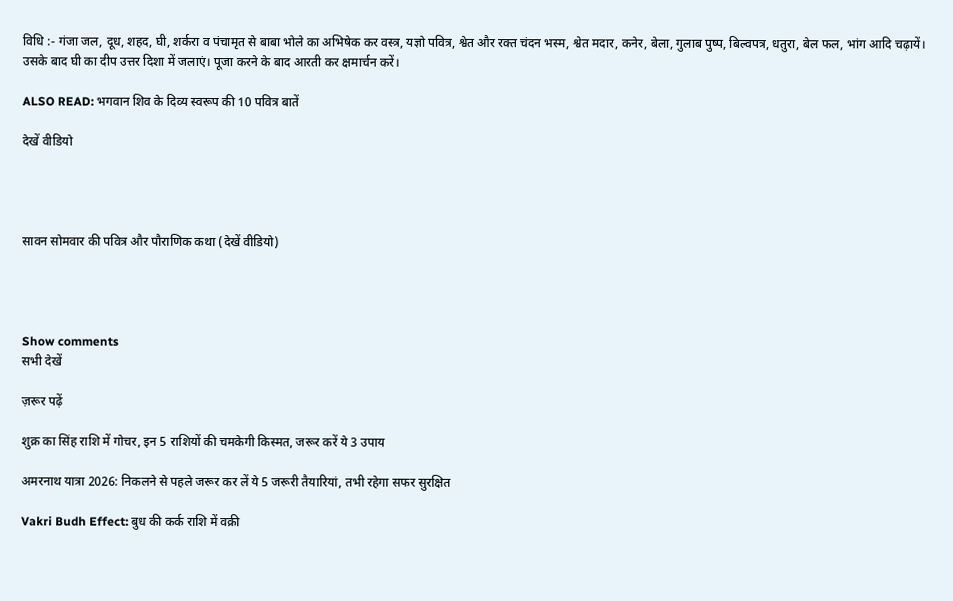विधि :- गंजा जल, दूध, शहद, घी, शर्करा व पंचामृत से बाबा भोले का अभिषेक कर वस्त्र, यज्ञो पवित्र, श्वेत और रक्त चंदन भस्म, श्वेत मदार, कनेर, बेला, गुलाब पुष्प, बिल्वपत्र, धतुरा, बेल फल, भांग आदि चढ़ायें। उसके बाद घी का दीप उत्तर दिशा में जलाएं। पूजा करने के बाद आरती कर क्षमार्चन करें।

ALSO READ: भगवान शिव के दिव्य स्वरूप की 10 पवित्र बातें

देखें वीडियो




सावन सोमवार की पवित्र और पौराणिक कथा (देखें वीडियो)




Show comments
सभी देखें

ज़रूर पढ़ें

शुक्र का सिंह राशि में गोचर, इन 5 राशियों की चमकेगी किस्मत, जरूर करें ये 3 उपाय

अमरनाथ यात्रा 2026: निकलने से पहले जरूर कर लें ये 5 जरूरी तैयारियां, तभी रहेगा सफर सुरक्षित

Vakri Budh Effect: बुध की कर्क राशि में वक्री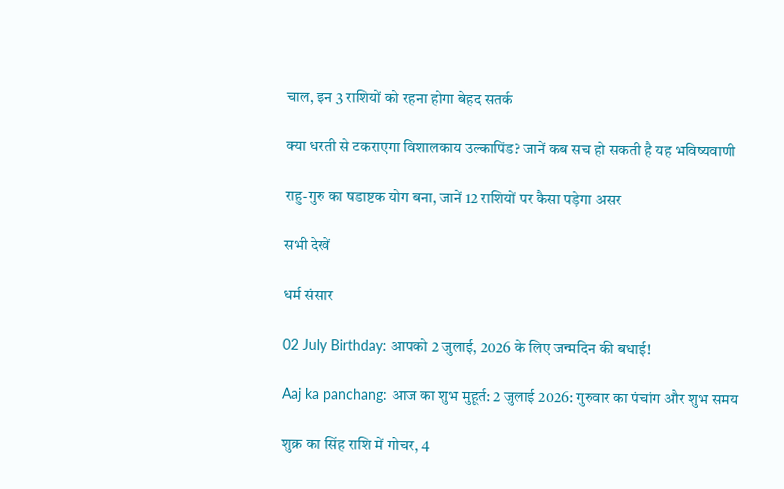चाल, इन 3 राशियों को रहना होगा बेहद सतर्क

क्या धरती से टकराएगा विशालकाय उल्कापिंड? जानें कब सच हो सकती है यह भविष्यवाणी

राहु-गुरु का षडाष्टक योग बना, जानें 12 राशियों पर कैसा पड़ेगा असर

सभी देखें

धर्म संसार

02 July Birthday: आपको 2 जुलाई, 2026 के लिए जन्मदिन की बधाई!

Aaj ka panchang: आज का शुभ मुहूर्त: 2 जुलाई 2026: गुरुवार का पंचांग और शुभ समय

शुक्र का सिंह राशि में गोचर, 4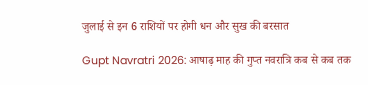जुलाई से इन 6 राशियों पर होगी धन और सुख की बरसात

Gupt Navratri 2026: आषाढ़ माह की गुप्त नवरात्रि कब से कब तक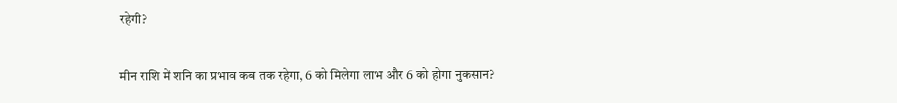रहेगी?

मीन राशि में शनि का प्रभाव कब तक रहेगा, 6 को मिलेगा लाभ और 6 को होगा नुकसान?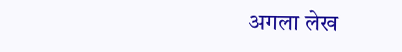अगला लेख